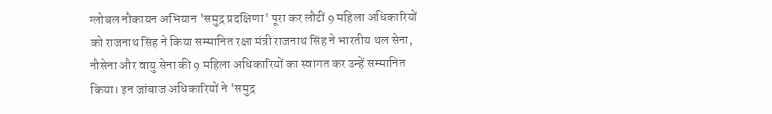ग्लोबल नौकायन अभियान 'समुद्र प्रदक्षिणा' पूरा कर लौटीं 9 महिला अधिकारियों को राजनाथ सिंह ने किया सम्मानित रक्षा मंत्री राजनाथ सिंह ने भारतीय थल सेना, नौसेना और वायु सेना की 9 महिला अधिकारियों का स्वागत कर उन्हें सम्मानित किया। इन जांबाज अधिकारियों ने 'समुद्र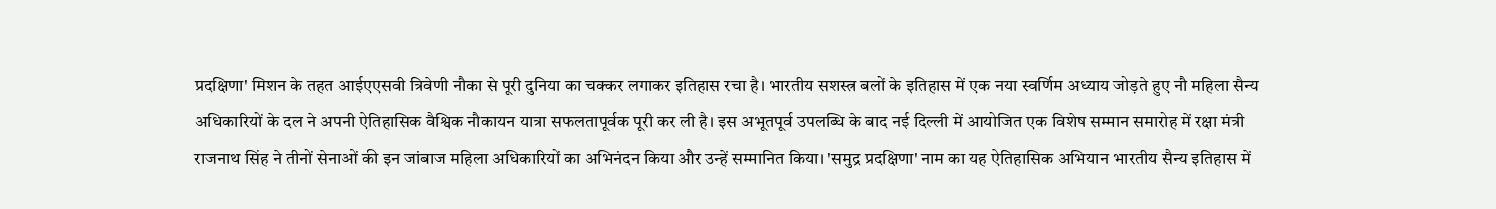प्रदक्षिणा' मिशन के तहत आईएएसवी त्रिवेणी नौका से पूरी दुनिया का चक्कर लगाकर इतिहास रचा है। भारतीय सशस्त्र बलों के इतिहास में एक नया स्वर्णिम अध्याय जोड़ते हुए नौ महिला सैन्य अधिकारियों के दल ने अपनी ऐतिहासिक वैश्विक नौकायन यात्रा सफलतापूर्वक पूरी कर ली है। इस अभूतपूर्व उपलब्धि के बाद नई दिल्ली में आयोजित एक विशेष सम्मान समारोह में रक्षा मंत्री राजनाथ सिंह ने तीनों सेनाओं की इन जांबाज महिला अधिकारियों का अभिनंदन किया और उन्हें सम्मानित किया। 'समुद्र प्रदक्षिणा' नाम का यह ऐतिहासिक अभियान भारतीय सैन्य इतिहास में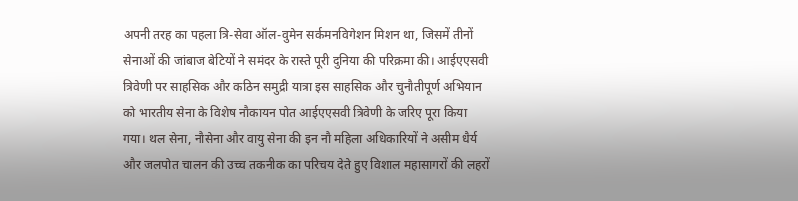अपनी तरह का पहला त्रि-सेवा ऑल-वुमेन सर्कमनविगेशन मिशन था, जिसमें तीनों सेनाओं की जांबाज बेटियों ने समंदर के रास्ते पूरी दुनिया की परिक्रमा की। आईएएसवी त्रिवेणी पर साहसिक और कठिन समुद्री यात्रा इस साहसिक और चुनौतीपूर्ण अभियान को भारतीय सेना के विशेष नौकायन पोत आईएएसवी त्रिवेणी के जरिए पूरा किया गया। थल सेना, नौसेना और वायु सेना की इन नौ महिला अधिकारियों ने असीम धैर्य और जलपोत चालन की उच्च तकनीक का परिचय देते हुए विशाल महासागरों की लहरों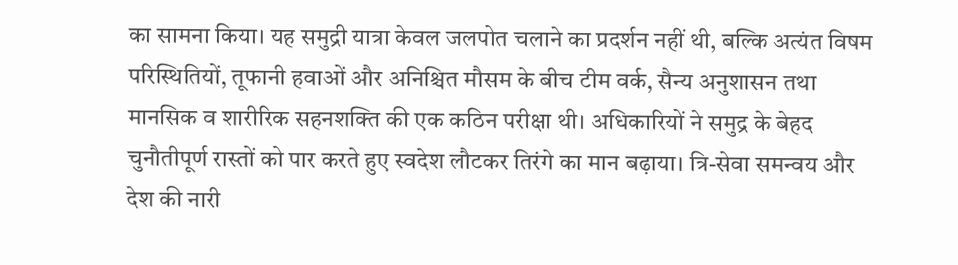का सामना किया। यह समुद्री यात्रा केवल जलपोत चलाने का प्रदर्शन नहीं थी, बल्कि अत्यंत विषम परिस्थितियों, तूफानी हवाओं और अनिश्चित मौसम के बीच टीम वर्क, सैन्य अनुशासन तथा मानसिक व शारीरिक सहनशक्ति की एक कठिन परीक्षा थी। अधिकारियों ने समुद्र के बेहद चुनौतीपूर्ण रास्तों को पार करते हुए स्वदेश लौटकर तिरंगे का मान बढ़ाया। त्रि-सेवा समन्वय और देश की नारी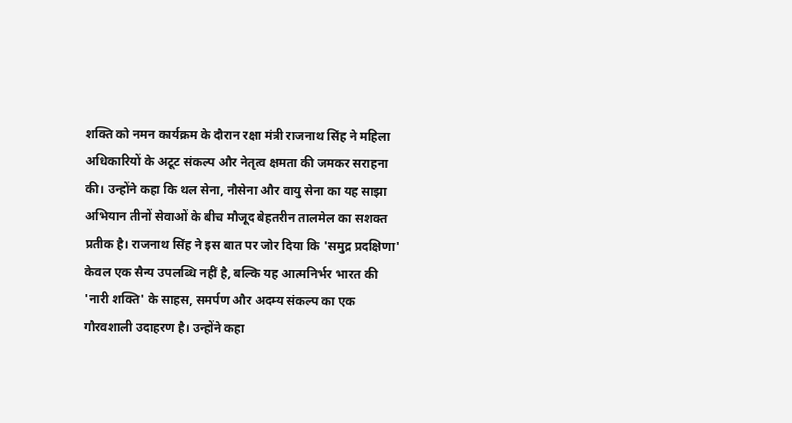शक्ति को नमन कार्यक्रम के दौरान रक्षा मंत्री राजनाथ सिंह ने महिला अधिकारियों के अटूट संकल्प और नेतृत्व क्षमता की जमकर सराहना की। उन्होंने कहा कि थल सेना, नौसेना और वायु सेना का यह साझा अभियान तीनों सेवाओं के बीच मौजूद बेहतरीन तालमेल का सशक्त प्रतीक है। राजनाथ सिंह ने इस बात पर जोर दिया कि 'समुद्र प्रदक्षिणा' केवल एक सैन्य उपलब्धि नहीं है, बल्कि यह आत्मनिर्भर भारत की 'नारी शक्ति' के साहस, समर्पण और अदम्य संकल्प का एक गौरवशाली उदाहरण है। उन्होंने कहा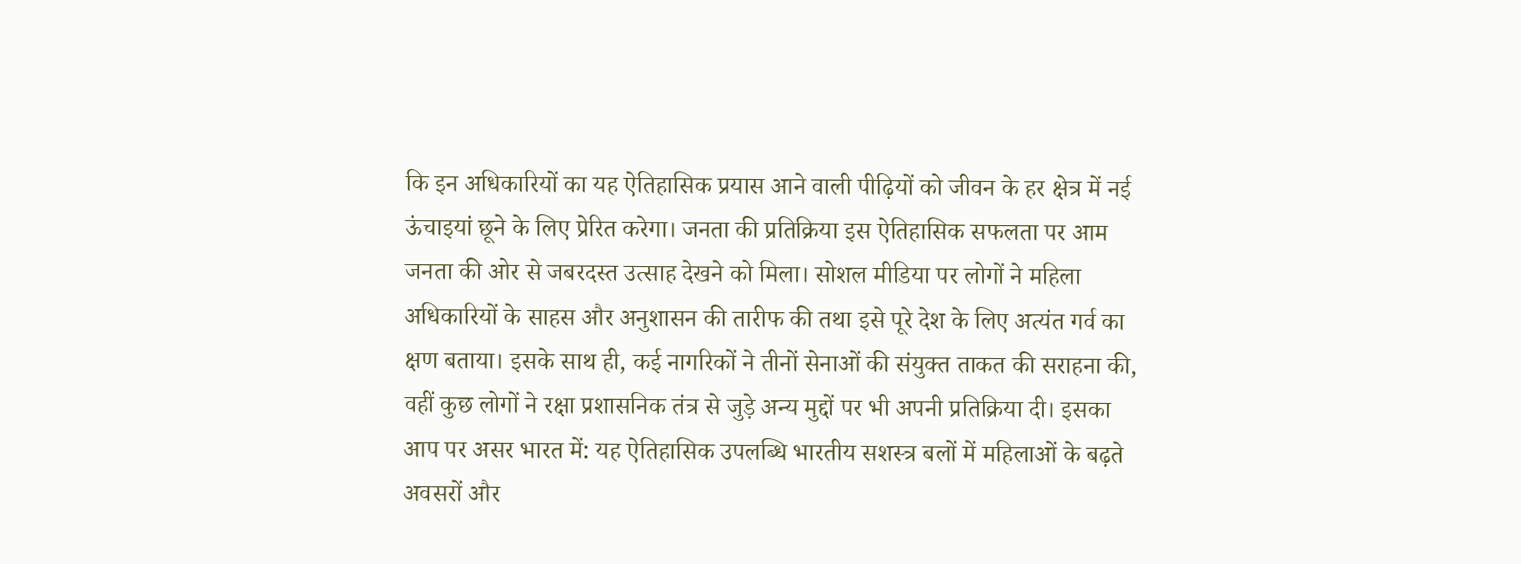कि इन अधिकारियों का यह ऐतिहासिक प्रयास आने वाली पीढ़ियों को जीवन के हर क्षेत्र में नई ऊंचाइयां छूने के लिए प्रेरित करेगा। जनता की प्रतिक्रिया इस ऐतिहासिक सफलता पर आम जनता की ओर से जबरदस्त उत्साह देखने को मिला। सोशल मीडिया पर लोगों ने महिला अधिकारियों के साहस और अनुशासन की तारीफ की तथा इसे पूरे देश के लिए अत्यंत गर्व का क्षण बताया। इसके साथ ही, कई नागरिकों ने तीनों सेनाओं की संयुक्त ताकत की सराहना की, वहीं कुछ लोगों ने रक्षा प्रशासनिक तंत्र से जुड़े अन्य मुद्दों पर भी अपनी प्रतिक्रिया दी। इसका आप पर असर भारत में: यह ऐतिहासिक उपलब्धि भारतीय सशस्त्र बलों में महिलाओं के बढ़ते अवसरों और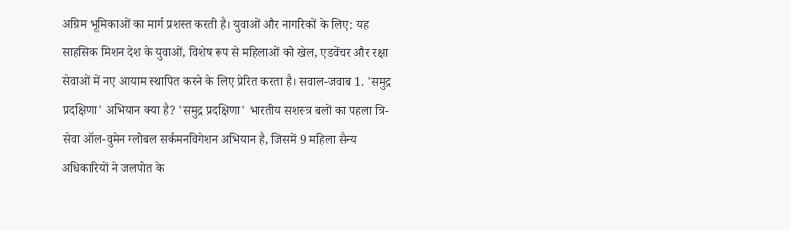अग्रिम भूमिकाओं का मार्ग प्रशस्त करती है। युवाओं और नागरिकों के लिए: यह साहसिक मिशन देश के युवाओं, विशेष रूप से महिलाओं को खेल, एडवेंचर और रक्षा सेवाओं में नए आयाम स्थापित करने के लिए प्रेरित करता है। सवाल-जवाब 1. 'समुद्र प्रदक्षिणा' अभियान क्या है? 'समुद्र प्रदक्षिणा' भारतीय सशस्त्र बलों का पहला त्रि-सेवा ऑल-वुमेन ग्लोबल सर्कमनविगेशन अभियान है, जिसमें 9 महिला सैन्य अधिकारियों ने जलपोत के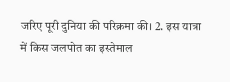जरिए पूरी दुनिया की परिक्रमा की। 2. इस यात्रा में किस जलपोत का इस्तेमाल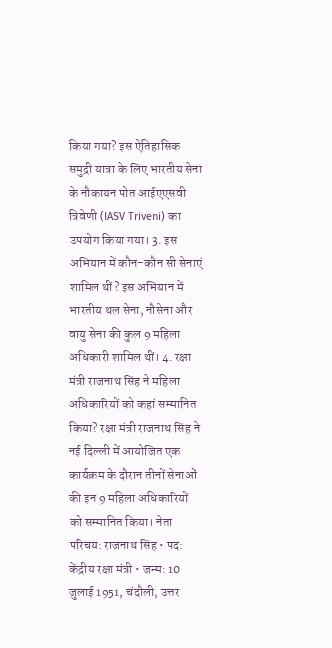किया गया? इस ऐतिहासिक समुद्री यात्रा के लिए भारतीय सेना के नौकायन पोत आईएएसवी त्रिवेणी (IASV Triveni) का उपयोग किया गया। 3. इस अभियान में कौन-कौन सी सेनाएं शामिल थीं? इस अभियान में भारतीय थल सेना, नौसेना और वायु सेना की कुल 9 महिला अधिकारी शामिल थीं। 4. रक्षा मंत्री राजनाथ सिंह ने महिला अधिकारियों को कहां सम्मानित किया? रक्षा मंत्री राजनाथ सिंह ने नई दिल्ली में आयोजित एक कार्यक्रम के दौरान तीनों सेनाओं की इन 9 महिला अधिकारियों को सम्मानित किया। नेता परिचय: राजनाथ सिंह • पद: केंद्रीय रक्षा मंत्री • जन्म: 10 जुलाई 1951, चंदौली, उत्तर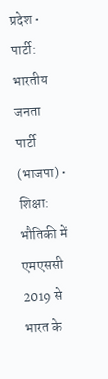प्रदेश • पार्टी: भारतीय जनता पार्टी (भाजपा) • शिक्षा: भौतिकी में एमएससी 2019 से भारत के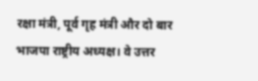रक्षा मंत्री, पूर्व गृह मंत्री और दो बार भाजपा राष्ट्रीय अध्यक्ष। वे उत्तर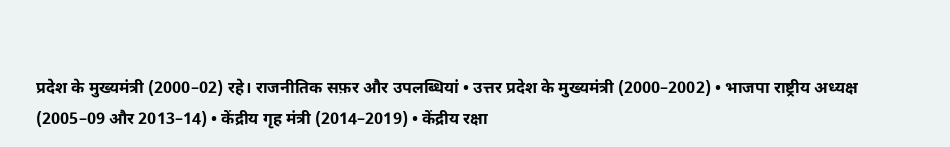प्रदेश के मुख्यमंत्री (2000–02) रहे। राजनीतिक सफ़र और उपलब्धियां • उत्तर प्रदेश के मुख्यमंत्री (2000–2002) • भाजपा राष्ट्रीय अध्यक्ष (2005–09 और 2013–14) • केंद्रीय गृह मंत्री (2014–2019) • केंद्रीय रक्षा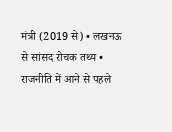मंत्री (2019 से) • लखनऊ से सांसद रोचक तथ्य • राजनीति में आने से पहले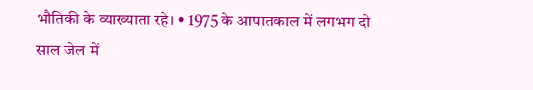भौतिकी के व्याख्याता रहे। • 1975 के आपातकाल में लगभग दो साल जेल में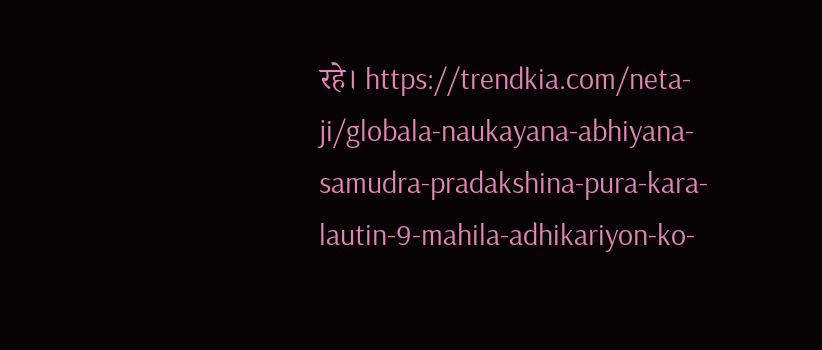रहे। https://trendkia.com/neta-ji/globala-naukayana-abhiyana-samudra-pradakshina-pura-kara-lautin-9-mahila-adhikariyon-ko-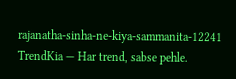rajanatha-sinha-ne-kiya-sammanita-12241 TrendKia — Har trend, sabse pehle.